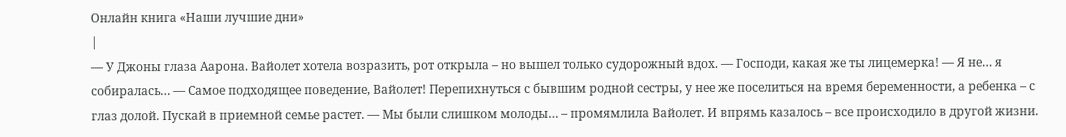Онлайн книга «Наши лучшие дни»
|
— У Джоны глаза Аарона. Вайолет хотела возразить, рот открыла – но вышел только судорожный вдох. — Господи, какая же ты лицемерка! — Я не… я собиралась… — Самое подходящее поведение, Вайолет! Перепихнуться с бывшим родной сестры, у нее же поселиться на время беременности, а ребенка – с глаз долой. Пускай в приемной семье растет. — Мы были слишком молоды… – промямлила Вайолет. И впрямь казалось – все происходило в другой жизни.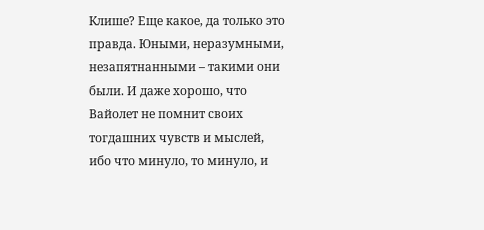Клише? Еще какое, да только это правда. Юными, неразумными, незапятнанными – такими они были. И даже хорошо, что Вайолет не помнит своих тогдашних чувств и мыслей, ибо что минуло, то минуло, и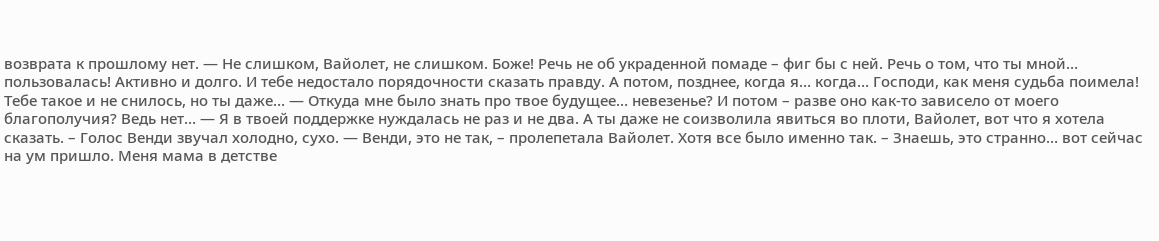возврата к прошлому нет. — Не слишком, Вайолет, не слишком. Боже! Речь не об украденной помаде – фиг бы с ней. Речь о том, что ты мной… пользовалась! Активно и долго. И тебе недостало порядочности сказать правду. А потом, позднее, когда я… когда… Господи, как меня судьба поимела! Тебе такое и не снилось, но ты даже… — Откуда мне было знать про твое будущее… невезенье? И потом – разве оно как-то зависело от моего благополучия? Ведь нет… — Я в твоей поддержке нуждалась не раз и не два. А ты даже не соизволила явиться во плоти, Вайолет, вот что я хотела сказать. – Голос Венди звучал холодно, сухо. — Венди, это не так, – пролепетала Вайолет. Хотя все было именно так. – Знаешь, это странно… вот сейчас на ум пришло. Меня мама в детстве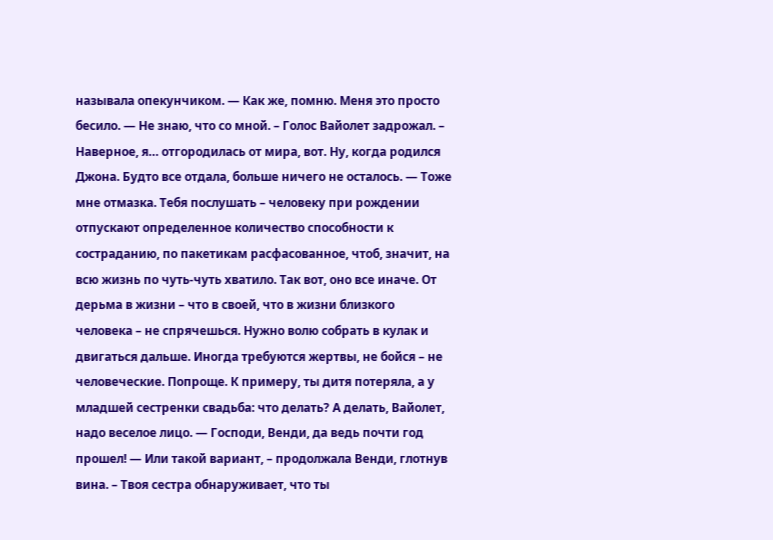называла опекунчиком. — Как же, помню. Меня это просто бесило. — Не знаю, что со мной. – Голос Вайолет задрожал. – Наверное, я… отгородилась от мира, вот. Ну, когда родился Джона. Будто все отдала, больше ничего не осталось. — Тоже мне отмазка. Тебя послушать – человеку при рождении отпускают определенное количество способности к состраданию, по пакетикам расфасованное, чтоб, значит, на всю жизнь по чуть-чуть хватило. Так вот, оно все иначе. От дерьма в жизни – что в своей, что в жизни близкого человека – не спрячешься. Нужно волю собрать в кулак и двигаться дальше. Иногда требуются жертвы, не бойся – не человеческие. Попроще. К примеру, ты дитя потеряла, а у младшей сестренки свадьба: что делать? А делать, Вайолет, надо веселое лицо. — Господи, Венди, да ведь почти год прошел! — Или такой вариант, – продолжала Венди, глотнув вина. – Твоя сестра обнаруживает, что ты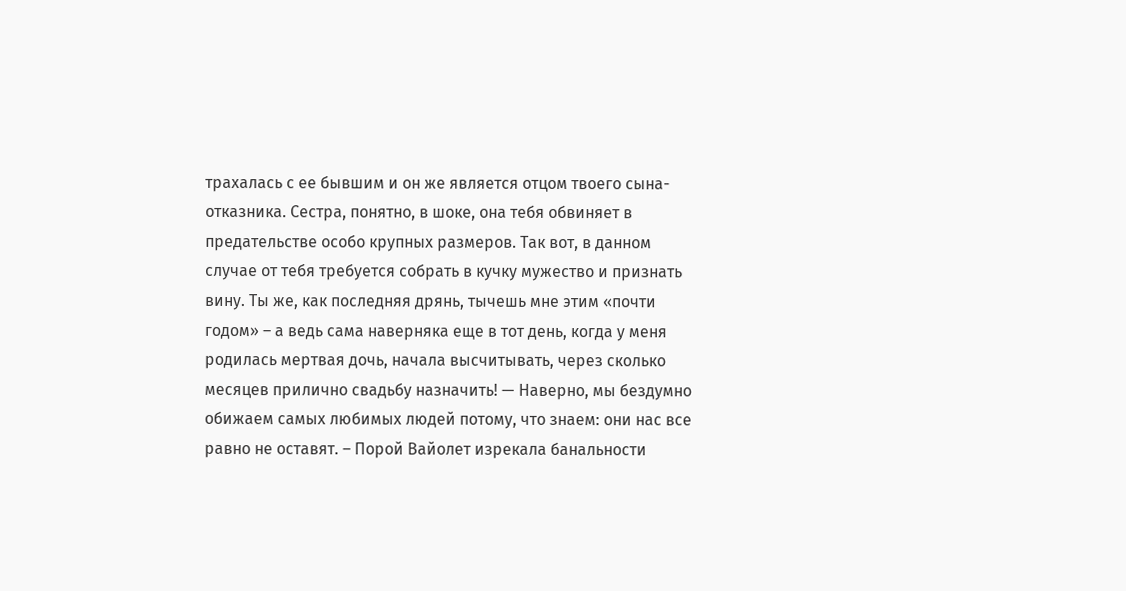трахалась с ее бывшим и он же является отцом твоего сына-отказника. Сестра, понятно, в шоке, она тебя обвиняет в предательстве особо крупных размеров. Так вот, в данном случае от тебя требуется собрать в кучку мужество и признать вину. Ты же, как последняя дрянь, тычешь мне этим «почти годом» – а ведь сама наверняка еще в тот день, когда у меня родилась мертвая дочь, начала высчитывать, через сколько месяцев прилично свадьбу назначить! — Наверно, мы бездумно обижаем самых любимых людей потому, что знаем: они нас все равно не оставят. – Порой Вайолет изрекала банальности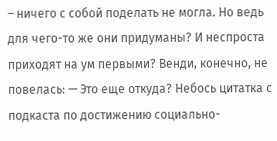– ничего с собой поделать не могла. Но ведь для чего-то же они придуманы? И неспроста приходят на ум первыми? Венди, конечно, не повелась: — Это еще откуда? Небось цитатка с подкаста по достижению социально-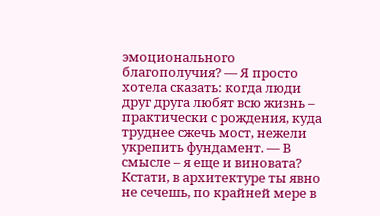эмоционального благополучия? — Я просто хотела сказать: когда люди друг друга любят всю жизнь – практически с рождения, куда труднее сжечь мост, нежели укрепить фундамент. — В смысле – я еще и виновата? Кстати, в архитектуре ты явно не сечешь, по крайней мере в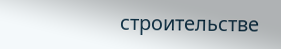строительстве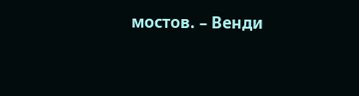мостов. – Венди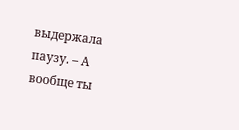выдержала паузу. – А вообще ты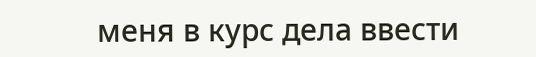меня в курс дела ввести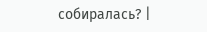собиралась? |